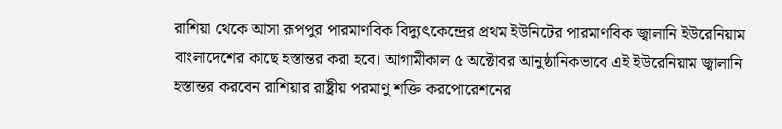রাশিয়া থেকে আসা রূপপুর পারমাণবিক বিদ্যুৎকেন্দ্রের প্রথম ইউনিটের পারমাণবিক জ্বালানি ইউরেনিয়াম বাংলাদেশের কাছে হস্তান্তর করা হবে। আগামীকাল ৫ অক্টোবর আনুষ্ঠানিকভাবে এই ইউরেনিয়াম জ্বালানি হস্তান্তর করবেন রাশিয়ার রাষ্ট্রীয় পরমাণু শক্তি করপোরেশনের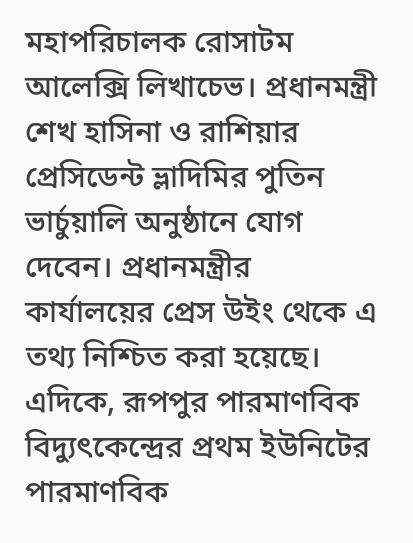মহাপরিচালক রোসাটম আলেক্সি লিখাচেভ। প্রধানমন্ত্রী শেখ হাসিনা ও রাশিয়ার প্রেসিডেন্ট ভ্লাদিমির পুতিন ভার্চুয়ালি অনুষ্ঠানে যোগ দেবেন। প্রধানমন্ত্রীর কার্যালয়ের প্রেস উইং থেকে এ তথ্য নিশ্চিত করা হয়েছে।
এদিকে, রূপপুর পারমাণবিক বিদ্যুৎকেন্দ্রের প্রথম ইউনিটের পারমাণবিক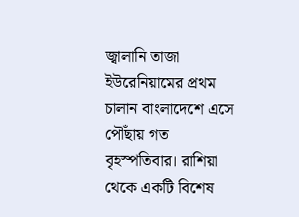জ্বালানি তাজা ইউরেনিয়ামের প্রথম চালান বাংলাদেশে এসে পৌঁছায় গত বৃহস্পতিবার। রাশিয়া থেকে একটি বিশেষ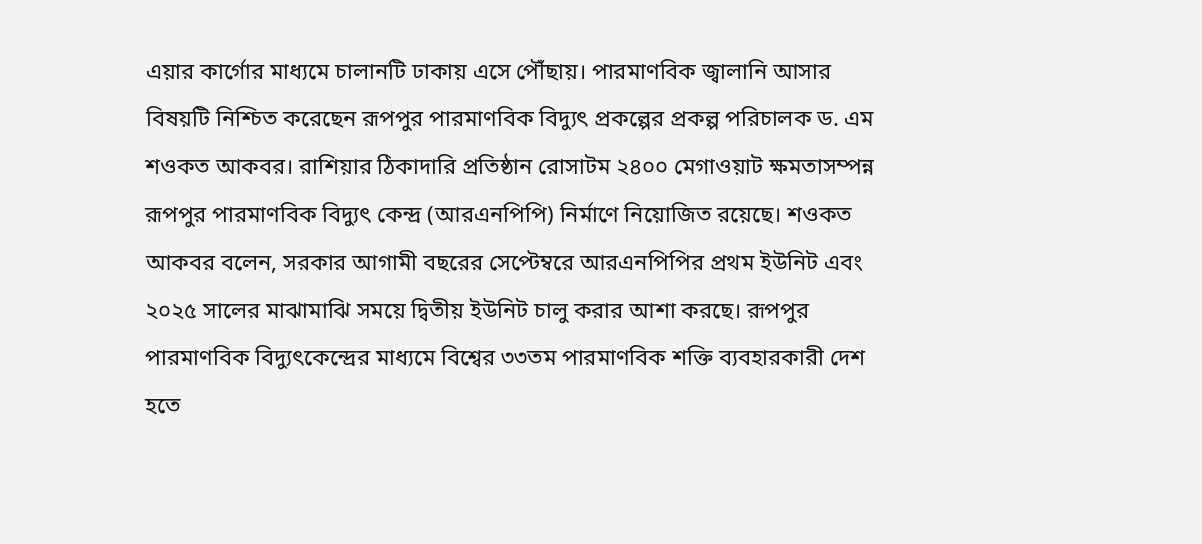এয়ার কার্গোর মাধ্যমে চালানটি ঢাকায় এসে পৌঁছায়। পারমাণবিক জ্বালানি আসার বিষয়টি নিশ্চিত করেছেন রূপপুর পারমাণবিক বিদ্যুৎ প্রকল্পের প্রকল্প পরিচালক ড. এম শওকত আকবর। রাশিয়ার ঠিকাদারি প্রতিষ্ঠান রোসাটম ২৪০০ মেগাওয়াট ক্ষমতাসম্পন্ন রূপপুর পারমাণবিক বিদ্যুৎ কেন্দ্র (আরএনপিপি) নির্মাণে নিয়োজিত রয়েছে। শওকত আকবর বলেন, সরকার আগামী বছরের সেপ্টেম্বরে আরএনপিপির প্রথম ইউনিট এবং ২০২৫ সালের মাঝামাঝি সময়ে দ্বিতীয় ইউনিট চালু করার আশা করছে। রূপপুর পারমাণবিক বিদ্যুৎকেন্দ্রের মাধ্যমে বিশ্বের ৩৩তম পারমাণবিক শক্তি ব্যবহারকারী দেশ হতে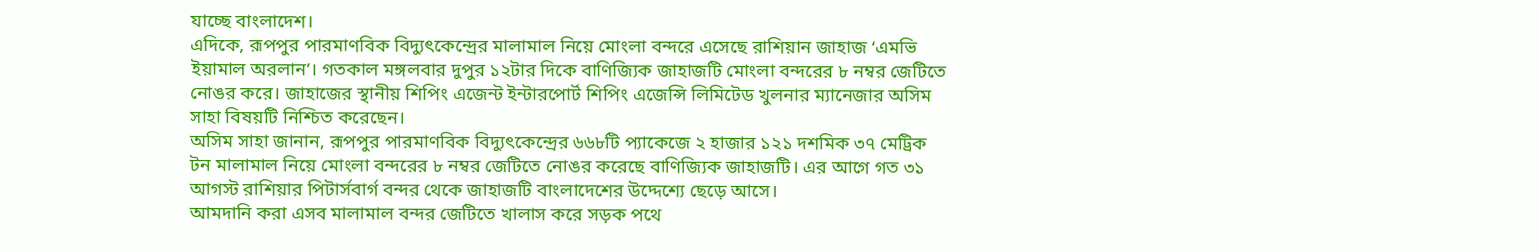যাচ্ছে বাংলাদেশ।
এদিকে, রূপপুর পারমাণবিক বিদ্যুৎকেন্দ্রের মালামাল নিয়ে মোংলা বন্দরে এসেছে রাশিয়ান জাহাজ ‘এমভি ইয়ামাল অরলান’। গতকাল মঙ্গলবার দুপুর ১২টার দিকে বাণিজ্যিক জাহাজটি মোংলা বন্দরের ৮ নম্বর জেটিতে নোঙর করে। জাহাজের স্থানীয় শিপিং এজেন্ট ইন্টারপোর্ট শিপিং এজেন্সি লিমিটেড খুলনার ম্যানেজার অসিম সাহা বিষয়টি নিশ্চিত করেছেন।
অসিম সাহা জানান, রূপপুর পারমাণবিক বিদ্যুৎকেন্দ্রের ৬৬৮টি প্যাকেজে ২ হাজার ১২১ দশমিক ৩৭ মেট্রিক টন মালামাল নিয়ে মোংলা বন্দরের ৮ নম্বর জেটিতে নোঙর করেছে বাণিজ্যিক জাহাজটি। এর আগে গত ৩১ আগস্ট রাশিয়ার পিটার্সবার্গ বন্দর থেকে জাহাজটি বাংলাদেশের উদ্দেশ্যে ছেড়ে আসে।
আমদানি করা এসব মালামাল বন্দর জেটিতে খালাস করে সড়ক পথে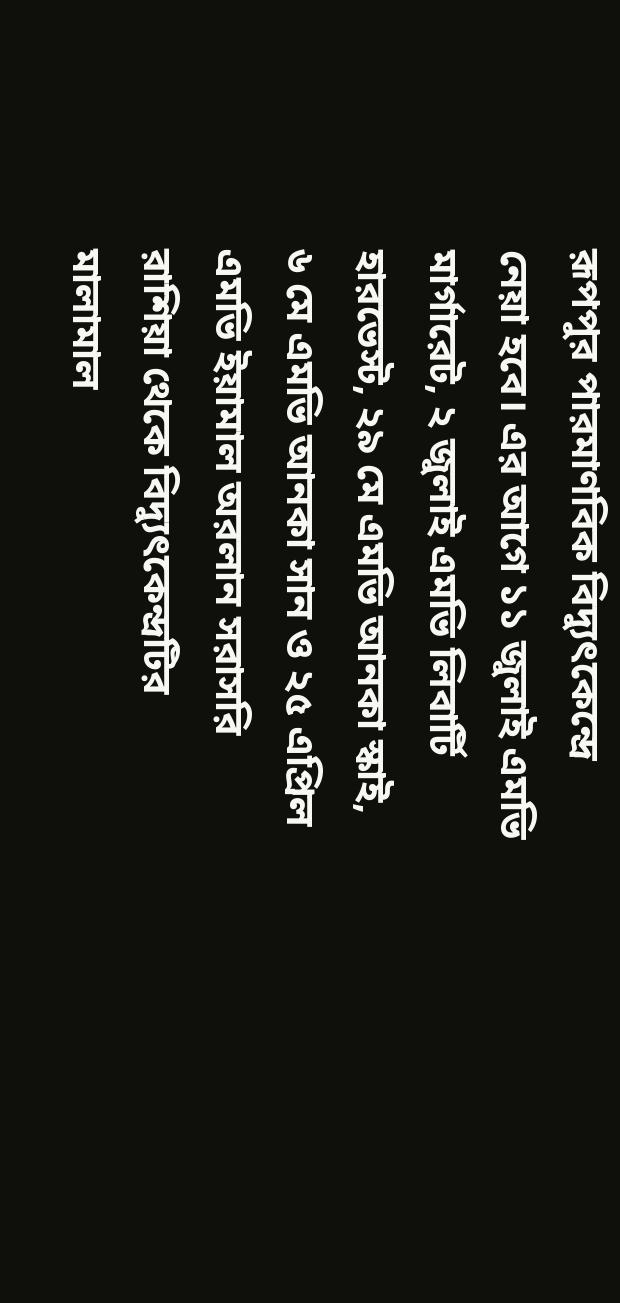রূপপুর পারমাণবিক বিদ্যুৎকেন্দ্রে নেয়া হবে। এর আগে ১১ জুলাই এমভি মার্গারেট, ২ জুলাই এমভি লিবার্টি হারভেস্ট, ২৯ মে এমভি আনকা স্কাই, ৬ মে এমভি আনকা সান ও ২৫ এপ্রিল এমভি ইয়ামাল অরলান সরাসরি রাশিয়া থেকে বিদ্যুৎকেন্দ্রটির মালামাল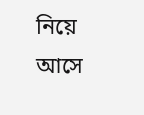নিয়ে আসে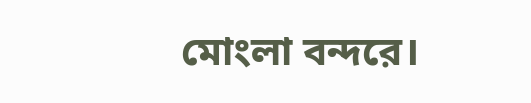মোংলা বন্দরে।